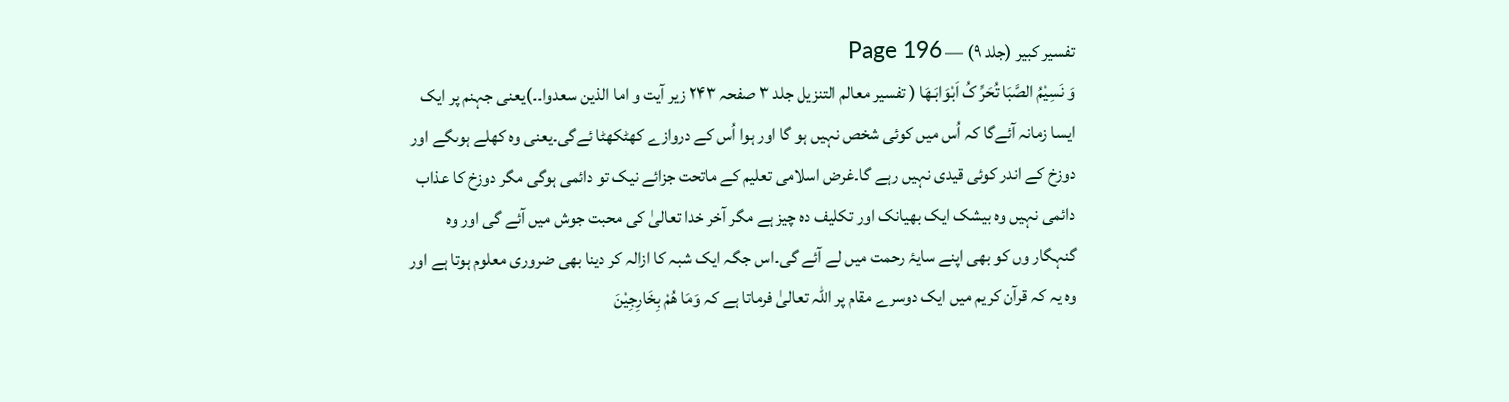تفسیر کبیر (جلد ۹) — Page 196
وَ نَسِیْمُ الصَّبَا تُحَرِّ کُ اَبْوَابَـھَا ( تفسیر معالم التنزیل جلد ۳ صفحہ ۲۴۳ زیر آیت و اما الذین سعدوا۔۔)یعنی جہنم پر ایک ایسا زمانہ آئےگا کہ اُس میں کوئی شخص نہیں ہو گا اور ہوا اُس کے دروازے کھٹکھٹا ئےگی۔یعنی وہ کھلے ہوںگے اور دوزخ کے اندر کوئی قیدی نہیں رہے گا۔غرض اسلامی تعلیم کے ماتحت جزائے نیک تو دائمی ہوگی مگر دوزخ کا عذاب دائمی نہیں وہ بیشک ایک بھیانک اور تکلیف دہ چیز ہے مگر آخر خدا تعالیٰ کی محبت جوش میں آئے گی اور وہ گنہگار وں کو بھی اپنے سایۂ رحمت میں لے آئے گی۔اس جگہ ایک شبہ کا ازالہ کر دینا بھی ضروری معلوم ہوتا ہے اور وہ یہ کہ قرآن کریم میں ایک دوسرے مقام پر اللہ تعالیٰ فرماتا ہے کہ وَمَا ھُمْ بِخَارِجِیْنَ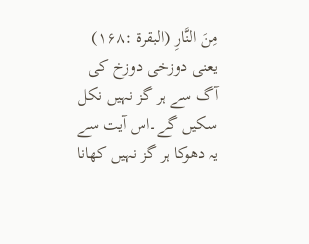مِنَ النَّارِ (البقرۃ :۱۶۸) یعنی دوزخی دوزخ کی آگ سے ہر گز نہیں نکل سکیں گے۔اس آیت سے یہ دھوکا ہر گز نہیں کھانا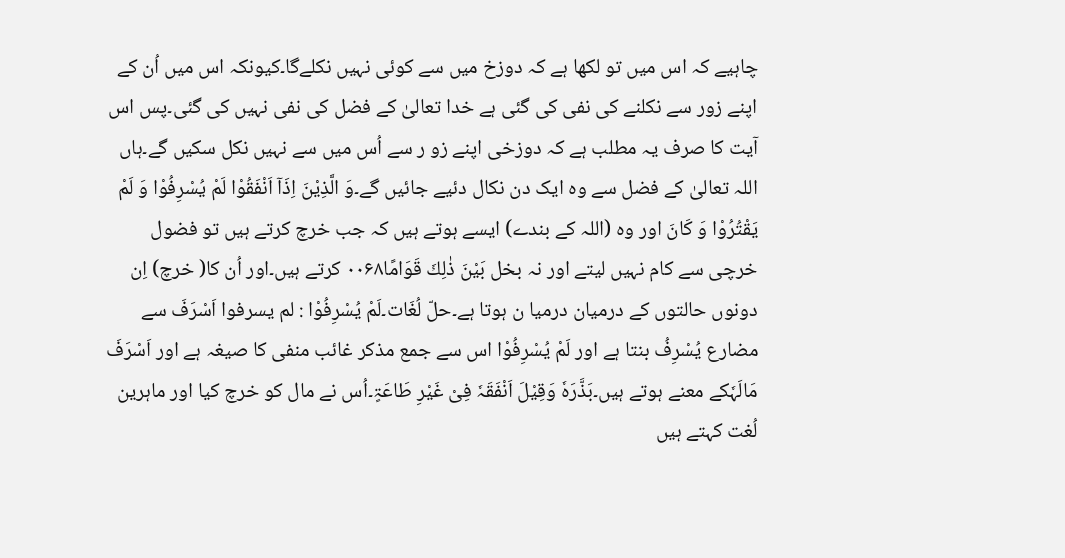چاہیے کہ اس میں تو لکھا ہے کہ دوزخ میں سے کوئی نہیں نکلےگا۔کیونکہ اس میں اُن کے اپنے زور سے نکلنے کی نفی کی گئی ہے خدا تعالیٰ کے فضل کی نفی نہیں کی گئی۔پس اس آیت کا صرف یہ مطلب ہے کہ دوزخی اپنے زو ر سے اُس میں سے نہیں نکل سکیں گے۔ہاں اللہ تعالیٰ کے فضل سے وہ ایک دن نکال دئیے جائیں گے۔وَ الَّذِيْنَ اِذَاۤ اَنْفَقُوْا لَمْ يُسْرِفُوْا وَ لَمْ يَقْتُرُوْا وَ كَانَ اور وہ (اللہ کے بندے) ایسے ہوتے ہیں کہ جب خرچ کرتے ہیں تو فضول خرچی سے کام نہیں لیتے اور نہ بخل بَيْنَ ذٰلِكَ قَوَامًا۰۰۶۸ کرتے ہیں۔اور اُن کا( خرچ) اِن دونوں حالتوں کے درمیان درمیا ن ہوتا ہے۔حلّ لُغَات۔لَمْ یُسْرِفُوْا : لم یسرفوا اَسْرَفَ سے مضارع یُسْرِفُ بنتا ہے اور لَمْ یُسْرِفُوْا اس سے جمع مذکر غائب منفی کا صیغہ ہے اور اَسْرَفَ مَالَہٗکے معنے ہوتے ہیں۔بَذَّرَہٗ وَقِیْلَ اَنْفَقَہٗ فِیْ غَیْرِ طَاعَۃٍ۔اُس نے مال کو خرچ کیا اور ماہرین لُغت کہتے ہیں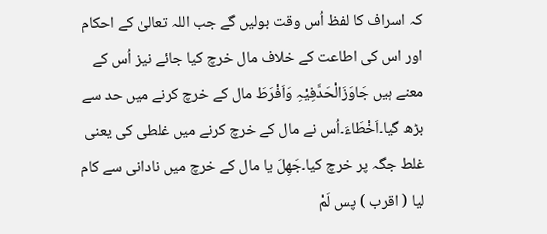کہ اسراف کا لفظ اُس وقت بولیں گے جب اللہ تعالیٰ کے احکام اور اس کی اطاعت کے خلاف مال خرچ کیا جائے نیز اُس کے معنے ہیں جَاوَزَالْحَدَّفِیْہِ وَاَفْرَطَ مال کے خرچ کرنے میں حد سے بڑھ گیا۔اَخْطَاءَ۔اُس نے مال کے خرچ کرنے میں غلطی کی یعنی غلط جگہ پر خرچ کیا۔جَھِلَ یا مال کے خرچ میں نادانی سے کام لیا ( اقرب ) پس لَمْ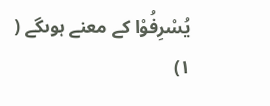یُسْرِفُوْا کے معنے ہوںگے ( ۱)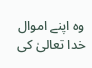وہ اپنے اموال خدا تعالیٰ کی